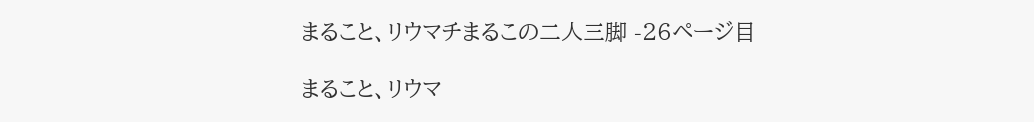まること、リウマチまるこの二人三脚 -26ページ目

まること、リウマ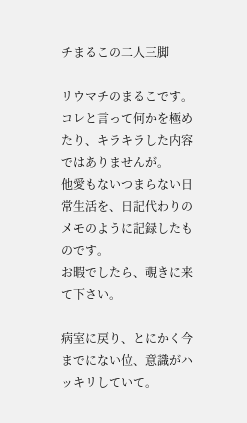チまるこの二人三脚

リウマチのまるこです。
コレと言って何かを極めたり、キラキラした内容ではありませんが。
他愛もないつまらない日常生活を、日記代わりのメモのように記録したものです。
お暇でしたら、覗きに来て下さい。

病室に戻り、とにかく今までにない位、意識がハッキリしていて。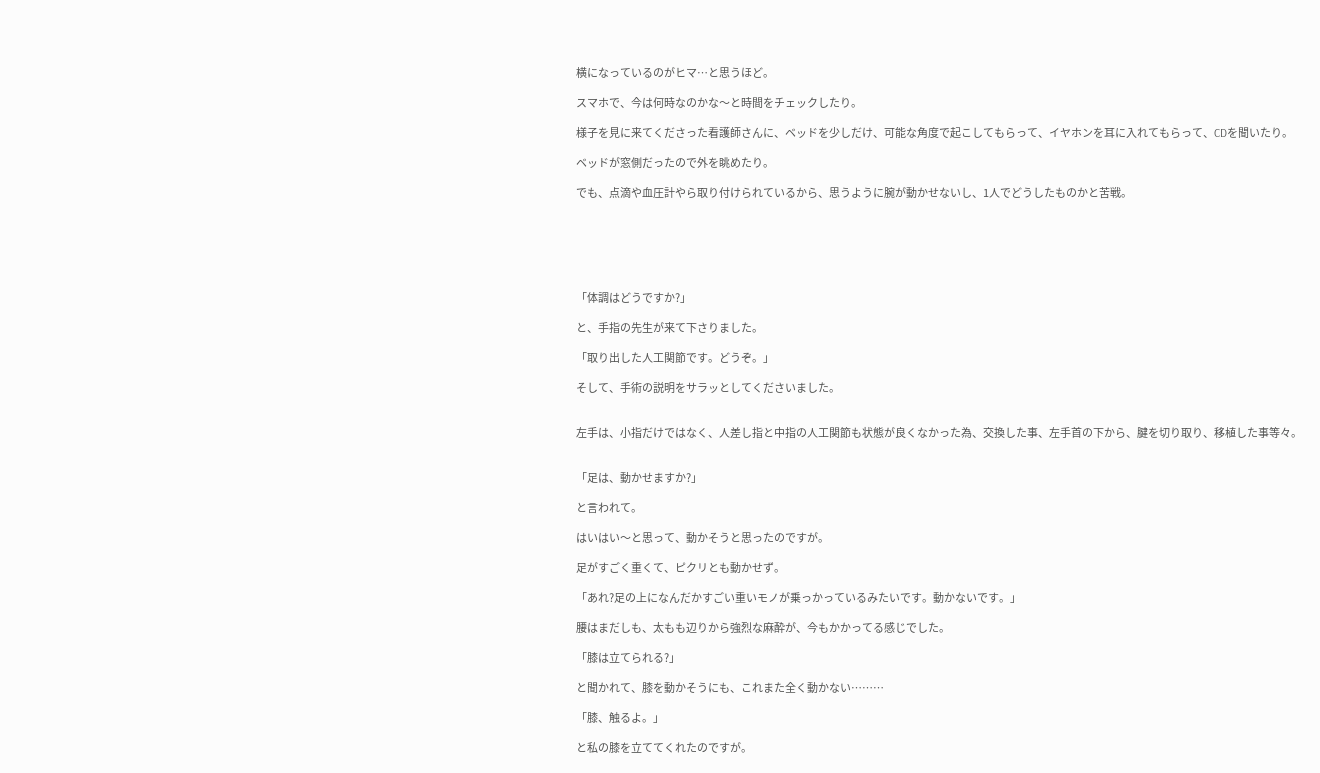横になっているのがヒマ…と思うほど。

スマホで、今は何時なのかな〜と時間をチェックしたり。

様子を見に来てくださった看護師さんに、ベッドを少しだけ、可能な角度で起こしてもらって、イヤホンを耳に入れてもらって、CDを聞いたり。

ベッドが窓側だったので外を眺めたり。

でも、点滴や血圧計やら取り付けられているから、思うように腕が動かせないし、1人でどうしたものかと苦戦。






「体調はどうですか?」

と、手指の先生が来て下さりました。

「取り出した人工関節です。どうぞ。」

そして、手術の説明をサラッとしてくださいました。


左手は、小指だけではなく、人差し指と中指の人工関節も状態が良くなかった為、交換した事、左手首の下から、腱を切り取り、移植した事等々。


「足は、動かせますか?」

と言われて。

はいはい〜と思って、動かそうと思ったのですが。

足がすごく重くて、ピクリとも動かせず。

「あれ?足の上になんだかすごい重いモノが乗っかっているみたいです。動かないです。」

腰はまだしも、太もも辺りから強烈な麻酔が、今もかかってる感じでした。

「膝は立てられる?」

と聞かれて、膝を動かそうにも、これまた全く動かない………

「膝、触るよ。」

と私の膝を立ててくれたのですが。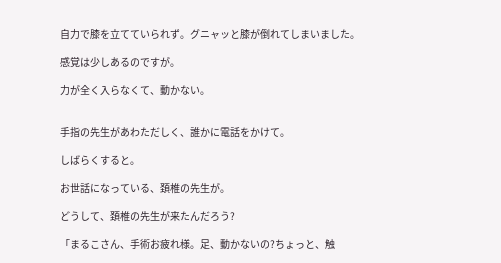自力で膝を立てていられず。グニャッと膝が倒れてしまいました。

感覚は少しあるのですが。

力が全く入らなくて、動かない。


手指の先生があわただしく、誰かに電話をかけて。

しばらくすると。

お世話になっている、頚椎の先生が。

どうして、頚椎の先生が来たんだろう?

「まるこさん、手術お疲れ様。足、動かないの?ちょっと、触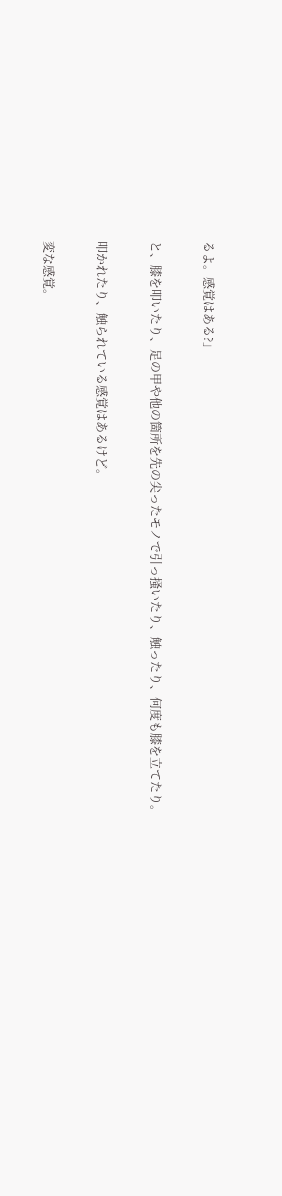るよ。感覚はある?」

と、膝を叩いたり、足の甲や他の箇所を先の尖ったモノで引っ掻いたり、触ったり、何度も膝を立てたり。

叩かれたり、触られている感覚はあるけど。

変な感覚。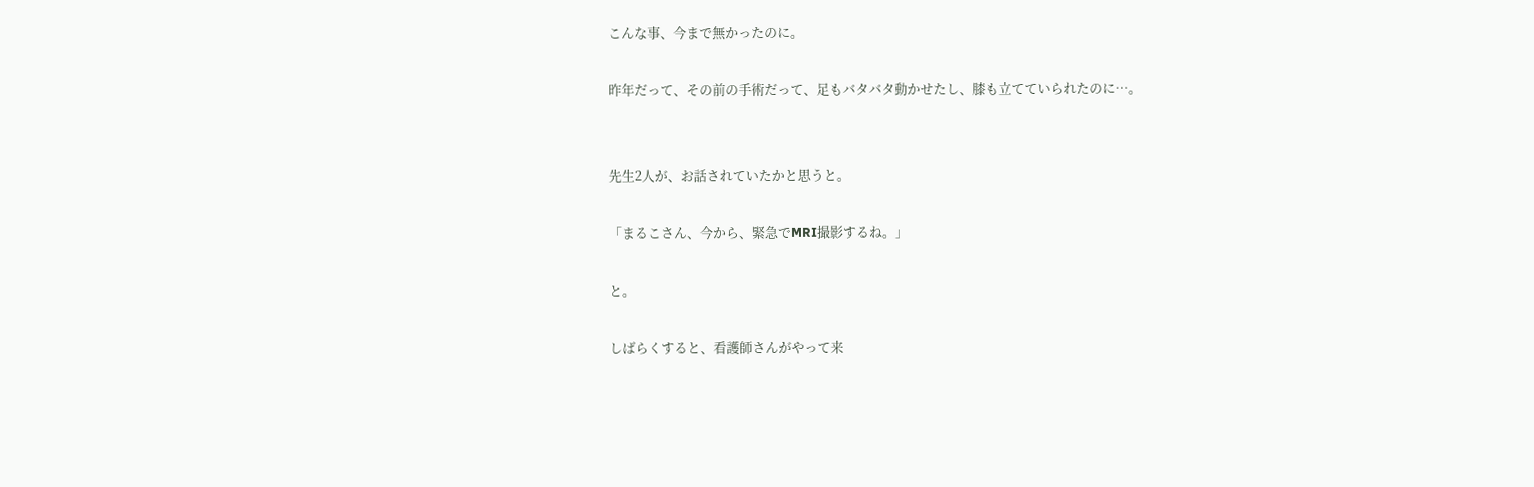こんな事、今まで無かったのに。

昨年だって、その前の手術だって、足もバタバタ動かせたし、膝も立てていられたのに…。


先生2人が、お話されていたかと思うと。

「まるこさん、今から、緊急でMRI撮影するね。」

と。

しばらくすると、看護師さんがやって来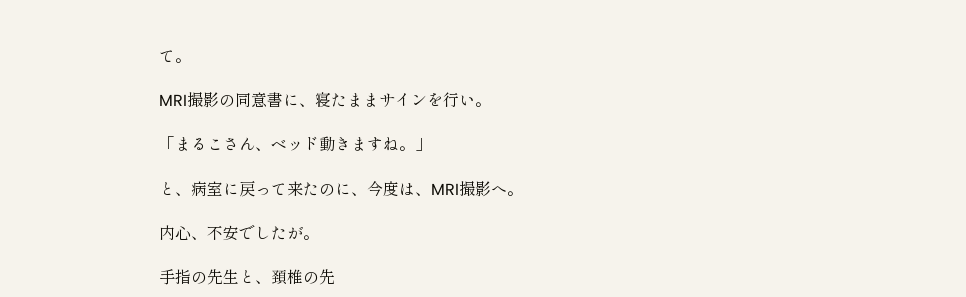て。

MRI撮影の同意書に、寝たままサインを行い。

「まるこさん、ベッド動きますね。」

と、病室に戻って来たのに、今度は、MRI撮影へ。

内心、不安でしたが。

手指の先生と、頚椎の先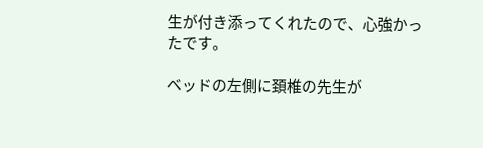生が付き添ってくれたので、心強かったです。

ベッドの左側に頚椎の先生が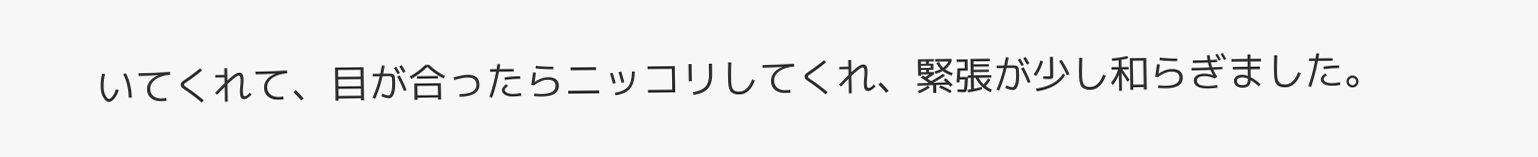いてくれて、目が合ったらニッコリしてくれ、緊張が少し和らぎました。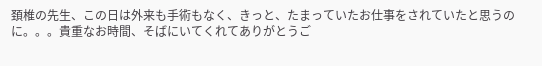頚椎の先生、この日は外来も手術もなく、きっと、たまっていたお仕事をされていたと思うのに。。。貴重なお時間、そばにいてくれてありがとうご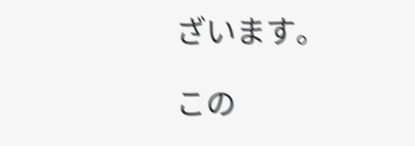ざいます。

この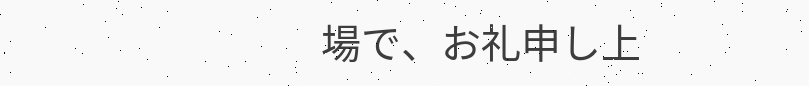場で、お礼申し上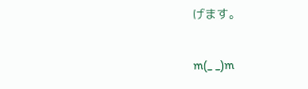げます。

m(_ _)m